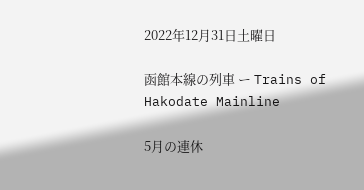2022年12月31日土曜日

函館本線の列車 ー Trains of Hakodate Mainline

5月の連休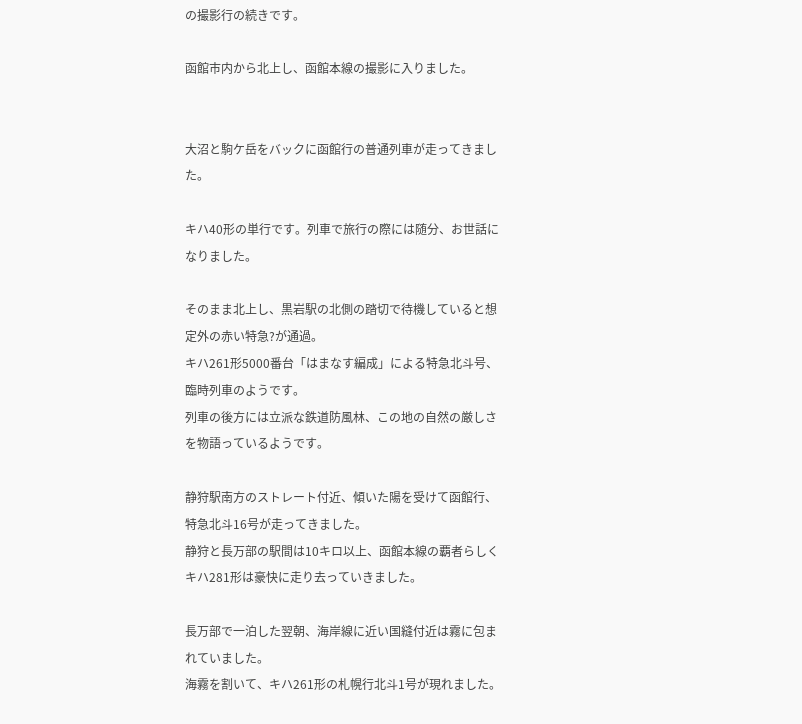の撮影行の続きです。

函館市内から北上し、函館本線の撮影に入りました。


大沼と駒ケ岳をバックに函館行の普通列車が走ってきました。

キハ40形の単行です。列車で旅行の際には随分、お世話になりました。

そのまま北上し、黒岩駅の北側の踏切で待機していると想定外の赤い特急?が通過。
キハ261形5000番台「はまなす編成」による特急北斗号、臨時列車のようです。
列車の後方には立派な鉄道防風林、この地の自然の厳しさを物語っているようです。

静狩駅南方のストレート付近、傾いた陽を受けて函館行、特急北斗16号が走ってきました。
静狩と長万部の駅間は10キロ以上、函館本線の覇者らしくキハ281形は豪快に走り去っていきました。

長万部で一泊した翌朝、海岸線に近い国縫付近は霧に包まれていました。
海霧を割いて、キハ261形の札幌行北斗1号が現れました。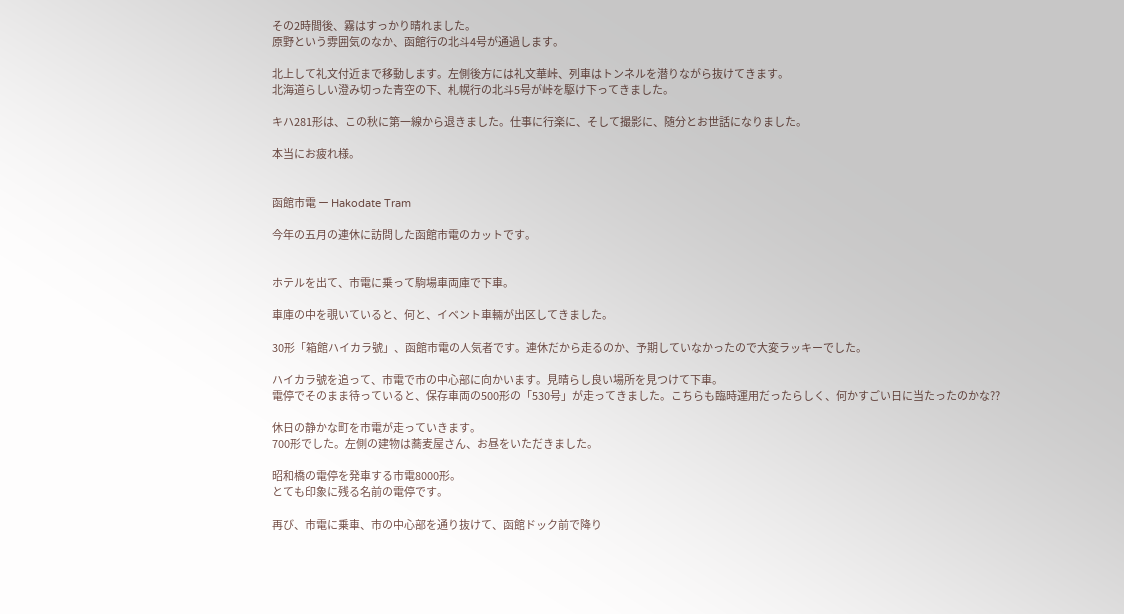その2時間後、霧はすっかり晴れました。
原野という雰囲気のなか、函館行の北斗4号が通過します。

北上して礼文付近まで移動します。左側後方には礼文華峠、列車はトンネルを潜りながら抜けてきます。
北海道らしい澄み切った青空の下、札幌行の北斗5号が峠を駆け下ってきました。

キハ281形は、この秋に第一線から退きました。仕事に行楽に、そして撮影に、随分とお世話になりました。

本当にお疲れ様。


函館市電 ー Hakodate Tram

今年の五月の連休に訪問した函館市電のカットです。


ホテルを出て、市電に乗って駒場車両庫で下車。

車庫の中を覗いていると、何と、イベント車輛が出区してきました。

30形「箱館ハイカラ號」、函館市電の人気者です。連休だから走るのか、予期していなかったので大変ラッキーでした。

ハイカラ號を追って、市電で市の中心部に向かいます。見晴らし良い場所を見つけて下車。
電停でそのまま待っていると、保存車両の500形の「530号」が走ってきました。こちらも臨時運用だったらしく、何かすごい日に当たったのかな??

休日の静かな町を市電が走っていきます。
700形でした。左側の建物は蕎麦屋さん、お昼をいただきました。

昭和橋の電停を発車する市電8000形。
とても印象に残る名前の電停です。

再び、市電に乗車、市の中心部を通り抜けて、函館ドック前で降り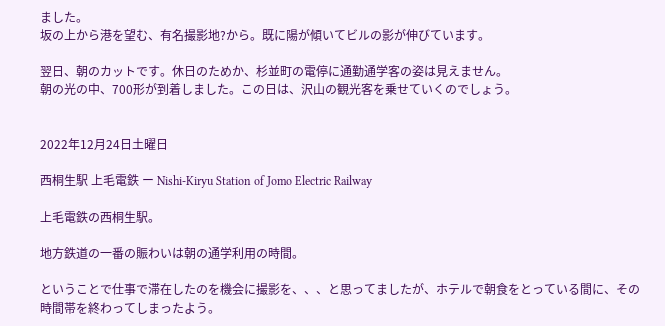ました。
坂の上から港を望む、有名撮影地?から。既に陽が傾いてビルの影が伸びています。

翌日、朝のカットです。休日のためか、杉並町の電停に通勤通学客の姿は見えません。
朝の光の中、700形が到着しました。この日は、沢山の観光客を乗せていくのでしょう。


2022年12月24日土曜日

西桐生駅 上毛電鉄 ー Nishi-Kiryu Station of Jomo Electric Railway

上毛電鉄の西桐生駅。

地方鉄道の一番の賑わいは朝の通学利用の時間。

ということで仕事で滞在したのを機会に撮影を、、、と思ってましたが、ホテルで朝食をとっている間に、その時間帯を終わってしまったよう。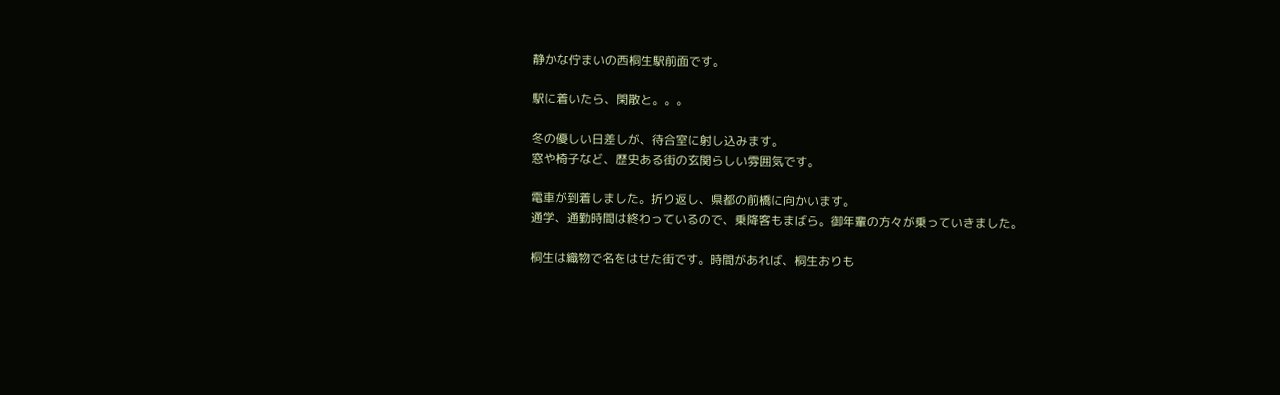静かな佇まいの西桐生駅前面です。

駅に着いたら、閑散と。。。

冬の優しい日差しが、待合室に射し込みます。
窓や椅子など、歴史ある街の玄関らしい雰囲気です。

電車が到着しました。折り返し、県都の前橋に向かいます。
通学、通勤時間は終わっているので、乗降客もまばら。御年輩の方々が乗っていきました。

桐生は織物で名をはせた街です。時間があれば、桐生おりも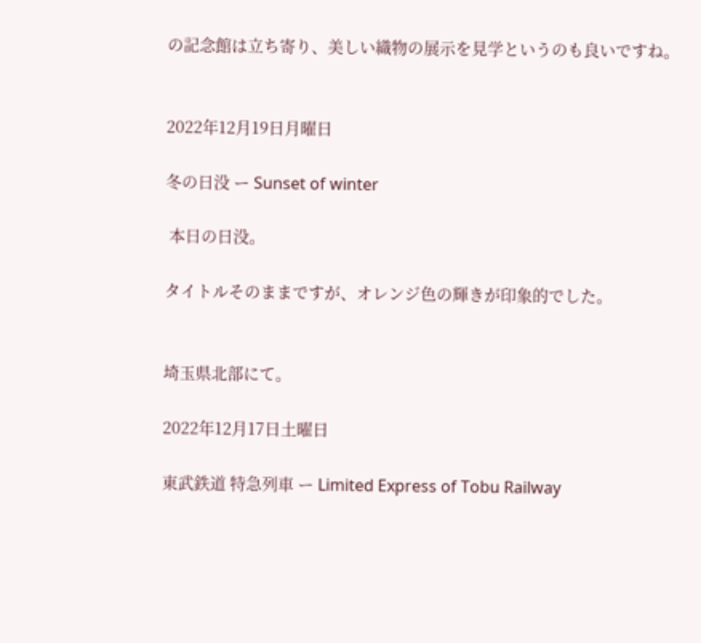の記念館は立ち寄り、美しい織物の展示を見学というのも良いですね。


2022年12月19日月曜日

冬の日没 ー Sunset of winter

 本日の日没。

タイトルそのままですが、オレンジ色の輝きが印象的でした。


埼玉県北部にて。

2022年12月17日土曜日

東武鉄道 特急列車 ー Limited Express of Tobu Railway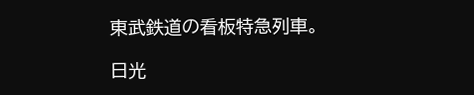東武鉄道の看板特急列車。

日光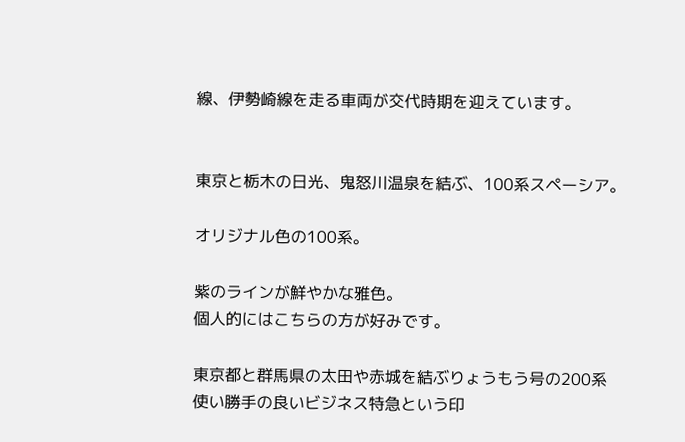線、伊勢崎線を走る車両が交代時期を迎えています。


東京と栃木の日光、鬼怒川温泉を結ぶ、100系スペーシア。

オリジナル色の100系。

紫のラインが鮮やかな雅色。
個人的にはこちらの方が好みです。

東京都と群馬県の太田や赤城を結ぶりょうもう号の200系
使い勝手の良いビジネス特急という印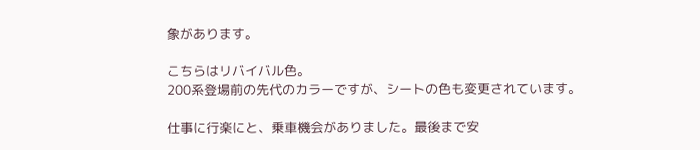象があります。

こちらはリバイバル色。
200系登場前の先代のカラーですが、シートの色も変更されています。

仕事に行楽にと、乗車機会がありました。最後まで安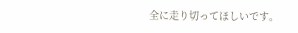全に走り切ってほしいです。